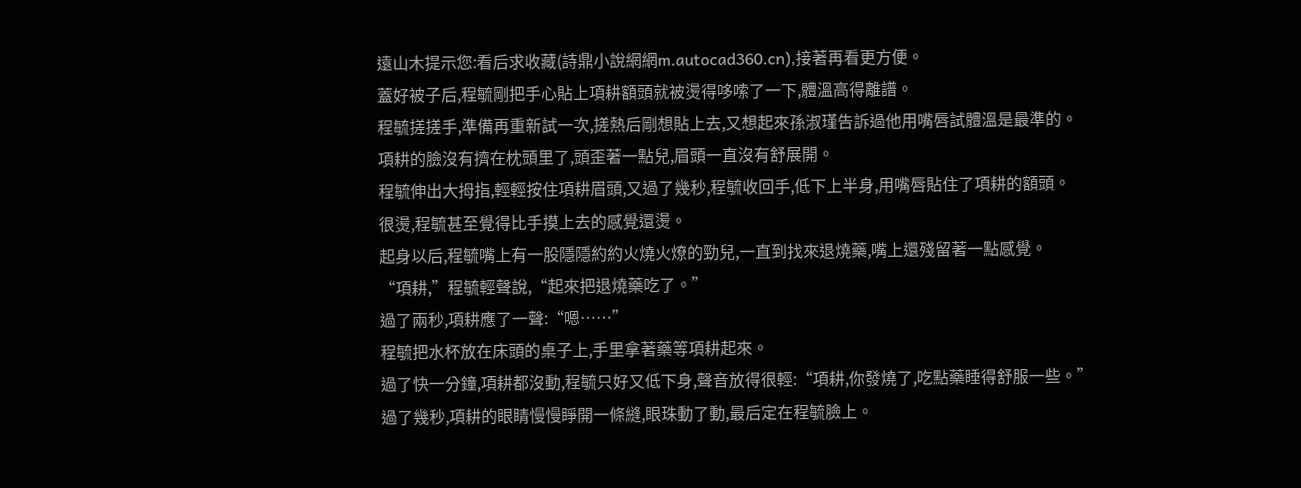遠山木提示您:看后求收藏(詩鼎小說網網m.autocad360.cn),接著再看更方便。
蓋好被子后,程毓剛把手心貼上項耕額頭就被燙得哆嗦了一下,體溫高得離譜。
程毓搓搓手,準備再重新試一次,搓熱后剛想貼上去,又想起來孫淑瑾告訴過他用嘴唇試體溫是最準的。
項耕的臉沒有擠在枕頭里了,頭歪著一點兒,眉頭一直沒有舒展開。
程毓伸出大拇指,輕輕按住項耕眉頭,又過了幾秒,程毓收回手,低下上半身,用嘴唇貼住了項耕的額頭。
很燙,程毓甚至覺得比手摸上去的感覺還燙。
起身以后,程毓嘴上有一股隱隱約約火燒火燎的勁兒,一直到找來退燒藥,嘴上還殘留著一點感覺。
“項耕,”程毓輕聲說,“起來把退燒藥吃了。”
過了兩秒,項耕應了一聲:“嗯……”
程毓把水杯放在床頭的桌子上,手里拿著藥等項耕起來。
過了快一分鐘,項耕都沒動,程毓只好又低下身,聲音放得很輕:“項耕,你發燒了,吃點藥睡得舒服一些。”
過了幾秒,項耕的眼睛慢慢睜開一條縫,眼珠動了動,最后定在程毓臉上。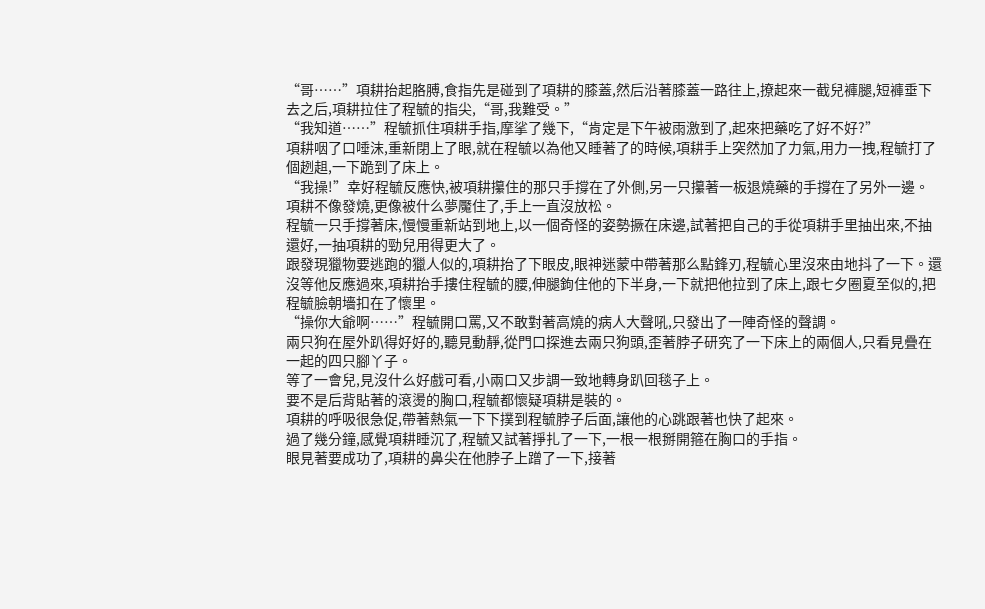“哥……”項耕抬起胳膊,食指先是碰到了項耕的膝蓋,然后沿著膝蓋一路往上,撩起來一截兒褲腿,短褲垂下去之后,項耕拉住了程毓的指尖,“哥,我難受。”
“我知道……”程毓抓住項耕手指,摩挲了幾下,“肯定是下午被雨激到了,起來把藥吃了好不好?”
項耕咽了口唾沫,重新閉上了眼,就在程毓以為他又睡著了的時候,項耕手上突然加了力氣,用力一拽,程毓打了個趔趄,一下跪到了床上。
“我操!”幸好程毓反應快,被項耕攥住的那只手撐在了外側,另一只攥著一板退燒藥的手撐在了另外一邊。
項耕不像發燒,更像被什么夢魘住了,手上一直沒放松。
程毓一只手撐著床,慢慢重新站到地上,以一個奇怪的姿勢撅在床邊,試著把自己的手從項耕手里抽出來,不抽還好,一抽項耕的勁兒用得更大了。
跟發現獵物要逃跑的獵人似的,項耕抬了下眼皮,眼神迷蒙中帶著那么點鋒刃,程毓心里沒來由地抖了一下。還沒等他反應過來,項耕抬手摟住程毓的腰,伸腿鉤住他的下半身,一下就把他拉到了床上,跟七夕圈夏至似的,把程毓臉朝墻扣在了懷里。
“操你大爺啊……”程毓開口罵,又不敢對著高燒的病人大聲吼,只發出了一陣奇怪的聲調。
兩只狗在屋外趴得好好的,聽見動靜,從門口探進去兩只狗頭,歪著脖子研究了一下床上的兩個人,只看見疊在一起的四只腳丫子。
等了一會兒,見沒什么好戲可看,小兩口又步調一致地轉身趴回毯子上。
要不是后背貼著的滾燙的胸口,程毓都懷疑項耕是裝的。
項耕的呼吸很急促,帶著熱氣一下下撲到程毓脖子后面,讓他的心跳跟著也快了起來。
過了幾分鐘,感覺項耕睡沉了,程毓又試著掙扎了一下,一根一根掰開箍在胸口的手指。
眼見著要成功了,項耕的鼻尖在他脖子上蹭了一下,接著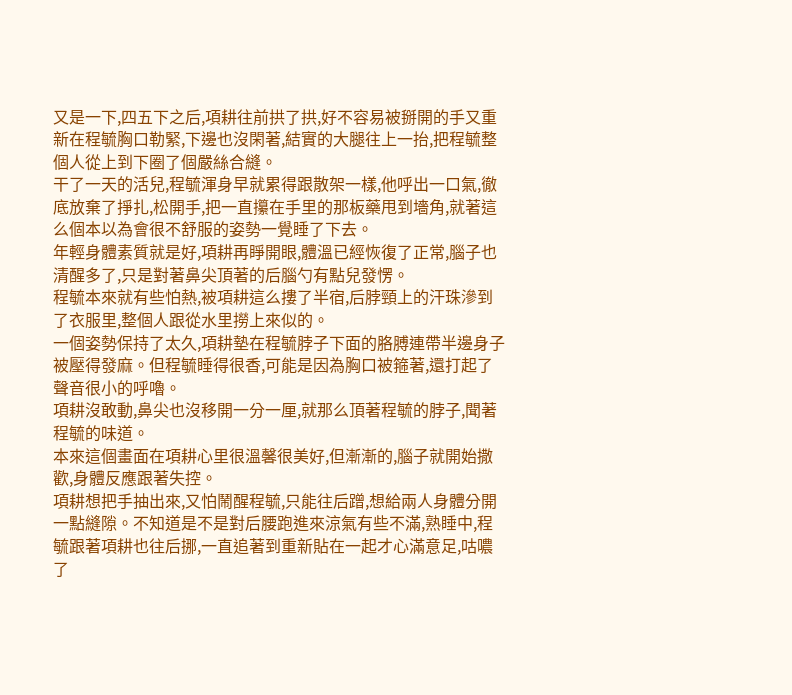又是一下,四五下之后,項耕往前拱了拱,好不容易被掰開的手又重新在程毓胸口勒緊,下邊也沒閑著,結實的大腿往上一抬,把程毓整個人從上到下圈了個嚴絲合縫。
干了一天的活兒,程毓渾身早就累得跟散架一樣,他呼出一口氣,徹底放棄了掙扎,松開手,把一直攥在手里的那板藥甩到墻角,就著這么個本以為會很不舒服的姿勢一覺睡了下去。
年輕身體素質就是好,項耕再睜開眼,體溫已經恢復了正常,腦子也清醒多了,只是對著鼻尖頂著的后腦勺有點兒發愣。
程毓本來就有些怕熱,被項耕這么摟了半宿,后脖頸上的汗珠滲到了衣服里,整個人跟從水里撈上來似的。
一個姿勢保持了太久,項耕墊在程毓脖子下面的胳膊連帶半邊身子被壓得發麻。但程毓睡得很香,可能是因為胸口被箍著,還打起了聲音很小的呼嚕。
項耕沒敢動,鼻尖也沒移開一分一厘,就那么頂著程毓的脖子,聞著程毓的味道。
本來這個畫面在項耕心里很溫馨很美好,但漸漸的,腦子就開始撒歡,身體反應跟著失控。
項耕想把手抽出來,又怕鬧醒程毓,只能往后蹭,想給兩人身體分開一點縫隙。不知道是不是對后腰跑進來涼氣有些不滿,熟睡中,程毓跟著項耕也往后挪,一直追著到重新貼在一起才心滿意足,咕噥了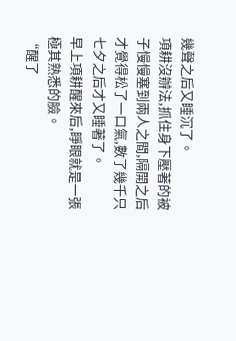幾聲之后又睡沉了。
項耕沒辦法,抓住身下壓著的被子慢慢塞到兩人之間,隔開之后才覺得松了一口氣,數了幾千只七夕之后才又睡著了。
早上項耕醒來后,睜眼就是一張極其熟悉的臉。
“醒了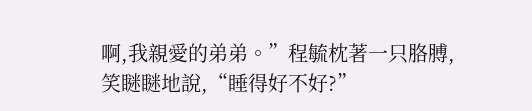啊,我親愛的弟弟。”程毓枕著一只胳膊,笑瞇瞇地說,“睡得好不好?”